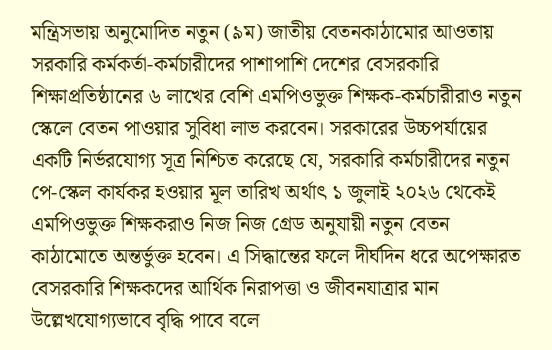মন্ত্রিসভায় অনুমোদিত নতুন (৯ম) জাতীয় বেতনকাঠামোর আওতায় সরকারি কর্মকর্তা-কর্মচারীদের পাশাপাশি দেশের বেসরকারি শিক্ষাপ্রতিষ্ঠানের ৬ লাখের বেশি এমপিওভুক্ত শিক্ষক-কর্মচারীরাও নতুন স্কেলে বেতন পাওয়ার সুবিধা লাভ করবেন। সরকারের উচ্চপর্যায়ের একটি নির্ভরযোগ্য সূত্র নিশ্চিত করেছে যে, সরকারি কর্মচারীদের নতুন পে-স্কেল কার্যকর হওয়ার মূল তারিখ অর্থাৎ ১ জুলাই ২০২৬ থেকেই এমপিওভুক্ত শিক্ষকরাও নিজ নিজ গ্রেড অনুযায়ী নতুন বেতন কাঠামোতে অন্তর্ভুক্ত হবেন। এ সিদ্ধান্তের ফলে দীর্ঘদিন ধরে অপেক্ষারত বেসরকারি শিক্ষকদের আর্থিক নিরাপত্তা ও জীবনযাত্রার মান উল্লেখযোগ্যভাবে বৃদ্ধি পাবে বলে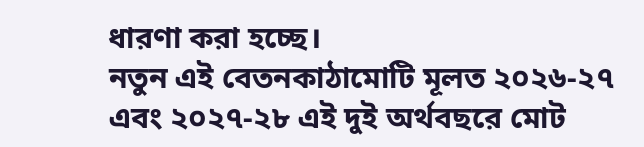ধারণা করা হচ্ছে।
নতুন এই বেতনকাঠামোটি মূলত ২০২৬-২৭ এবং ২০২৭-২৮ এই দুই অর্থবছরে মোট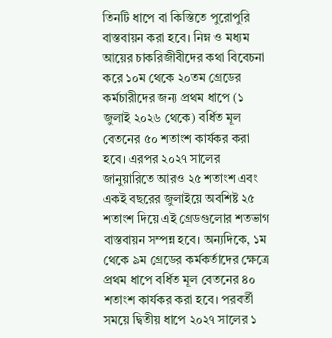তিনটি ধাপে বা কিস্তিতে পুরোপুরি বাস্তবায়ন করা হবে। নিম্ন ও মধ্যম আয়ের চাকরিজীবীদের কথা বিবেচনা করে ১০ম থেকে ২০তম গ্রেডের কর্মচারীদের জন্য প্রথম ধাপে (১ জুলাই ২০২৬ থেকে) বর্ধিত মূল বেতনের ৫০ শতাংশ কার্যকর করা হবে। এরপর ২০২৭ সালের জানুয়ারিতে আরও ২৫ শতাংশ এবং একই বছরের জুলাইয়ে অবশিষ্ট ২৫ শতাংশ দিয়ে এই গ্রেডগুলোর শতভাগ বাস্তবায়ন সম্পন্ন হবে। অন্যদিকে, ১ম থেকে ৯ম গ্রেডের কর্মকর্তাদের ক্ষেত্রে প্রথম ধাপে বর্ধিত মূল বেতনের ৪০ শতাংশ কার্যকর করা হবে। পরবর্তী সময়ে দ্বিতীয় ধাপে ২০২৭ সালের ১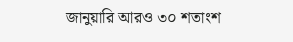জানুয়ারি আরও ৩০ শতাংশ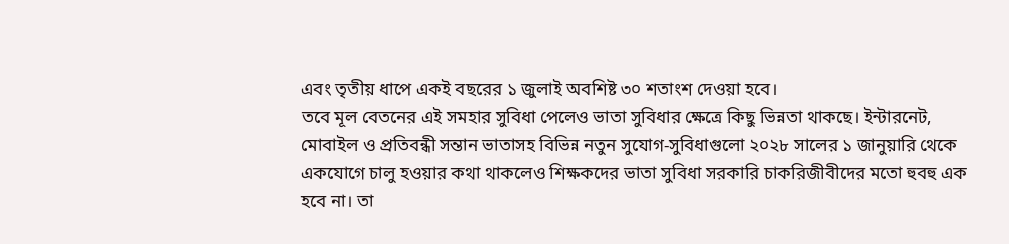এবং তৃতীয় ধাপে একই বছরের ১ জুলাই অবশিষ্ট ৩০ শতাংশ দেওয়া হবে।
তবে মূল বেতনের এই সমহার সুবিধা পেলেও ভাতা সুবিধার ক্ষেত্রে কিছু ভিন্নতা থাকছে। ইন্টারনেট, মোবাইল ও প্রতিবন্ধী সন্তান ভাতাসহ বিভিন্ন নতুন সুযোগ-সুবিধাগুলো ২০২৮ সালের ১ জানুয়ারি থেকে একযোগে চালু হওয়ার কথা থাকলেও শিক্ষকদের ভাতা সুবিধা সরকারি চাকরিজীবীদের মতো হুবহু এক হবে না। তা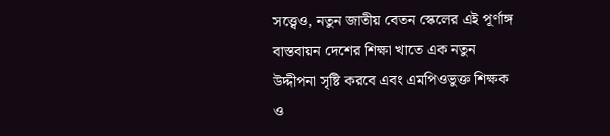সত্ত্বেও, নতুন জাতীয় বেতন স্কেলের এই পূর্ণাঙ্গ বাস্তবায়ন দেশের শিক্ষা খাতে এক নতুন উদ্দীপনা সৃষ্টি করবে এবং এমপিওভুক্ত শিক্ষক ও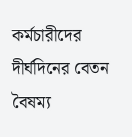কর্মচারীদের দীর্ঘদিনের বেতন বৈষম্য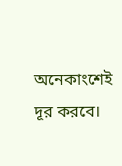অনেকাংশেই দূর করবে।